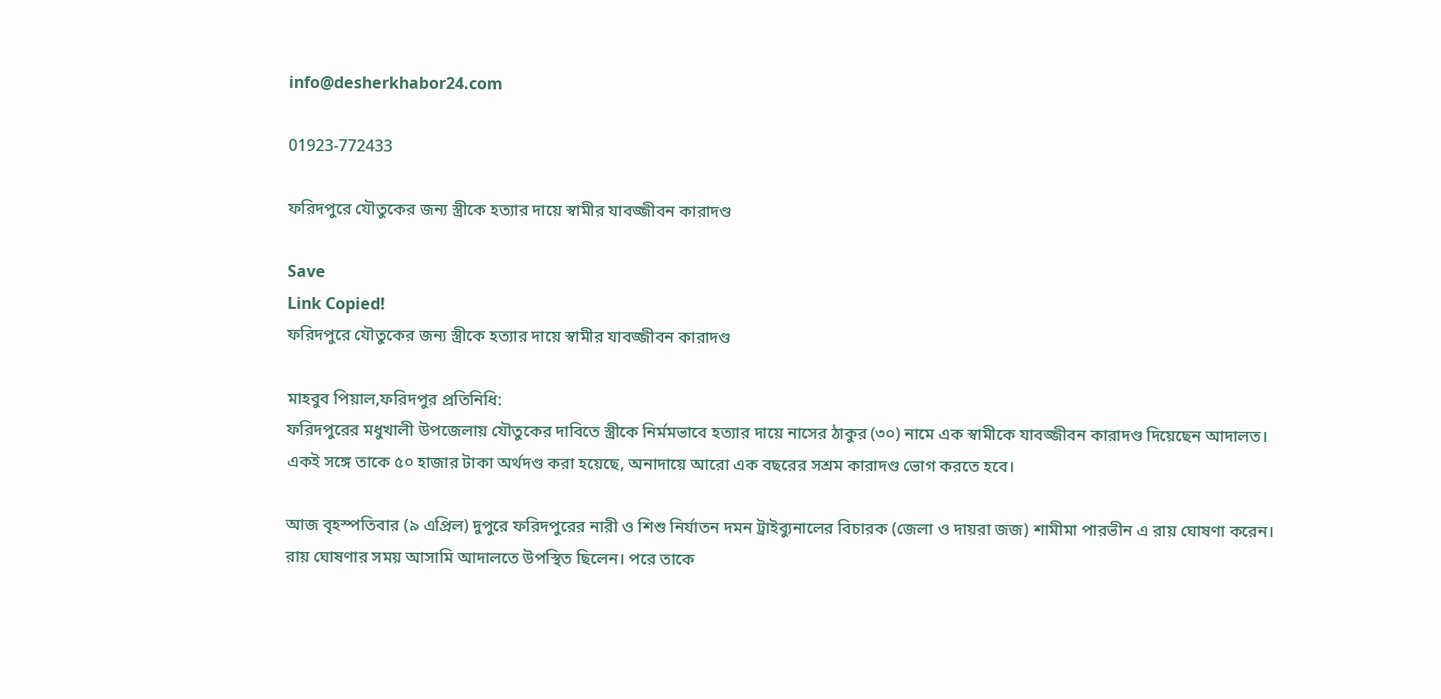info@desherkhabor24.com

01923-772433

ফরিদপুরে যৌতুকের জন্য স্ত্রীকে হত্যার দায়ে স্বামীর যাবজ্জীবন কারাদণ্ড

Save
Link Copied!
ফরিদপুরে যৌতুকের জন্য স্ত্রীকে হত্যার দায়ে স্বামীর যাবজ্জীবন কারাদণ্ড

মাহবুব পিয়াল,ফরিদপুর প্রতিনিধি:
ফরিদপুরের মধুখালী উপজেলায় যৌতুকের দাবিতে স্ত্রীকে নির্মমভাবে হত্যার দায়ে নাসের ঠাকুর (৩০) নামে এক স্বামীকে যাবজ্জীবন কারাদণ্ড দিয়েছেন আদালত। একই সঙ্গে তাকে ৫০ হাজার টাকা অর্থদণ্ড করা হয়েছে, অনাদায়ে আরো এক বছরের সশ্রম কারাদণ্ড ভোগ করতে হবে।

আজ বৃহস্পতিবার (৯ এপ্রিল) দুপুরে ফরিদপুরের নারী ও শিশু নির্যাতন দমন ট্রাইব্যুনালের বিচারক (জেলা ও দায়রা জজ) শামীমা পারভীন এ রায় ঘোষণা করেন। রায় ঘোষণার সময় আসামি আদালতে উপস্থিত ছিলেন। পরে তাকে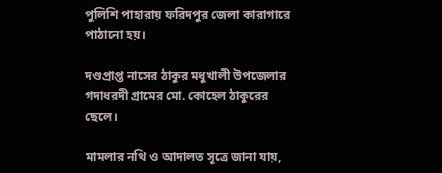পুলিশি পাহারায় ফরিদপুর জেলা কারাগারে পাঠানো হয়।

দণ্ডপ্রাপ্ত নাসের ঠাকুর মধুখালী উপজেলার গদাধরদী গ্রামের মো. কোহেল ঠাকুরের ছেলে।

মামলার নথি ও আদালত সূত্রে জানা যায়,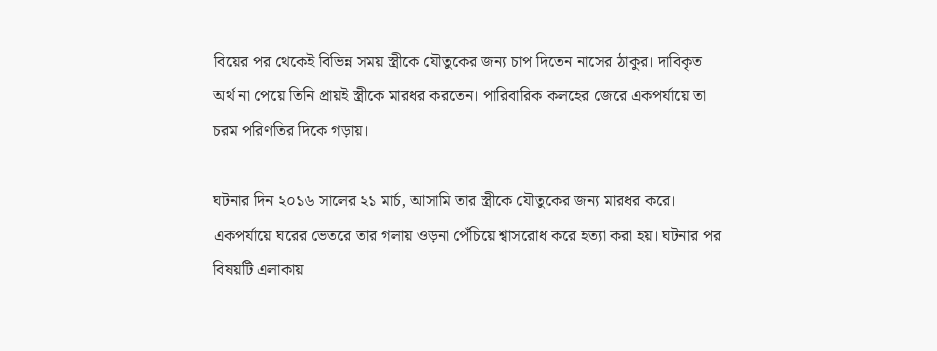বিয়ের পর থেকেই বিভিন্ন সময় স্ত্রীকে যৌতুকের জন্য চাপ দিতেন নাসের ঠাকুর। দাবিকৃত অর্থ না পেয়ে তিনি প্রায়ই স্ত্রীকে মারধর করতেন। পারিবারিক কলহের জেরে একপর্যায়ে তা চরম পরিণতির দিকে গড়ায়।

ঘটনার দিন ২০১৬ সালের ২১ মার্চ, আসামি তার স্ত্রীকে যৌতুকের জন্য মারধর করে। একপর্যায়ে ঘরের ভেতরে তার গলায় ওড়না পেঁচিয়ে শ্বাসরোধ করে হত্যা করা হয়। ঘটনার পর বিষয়টি এলাকায়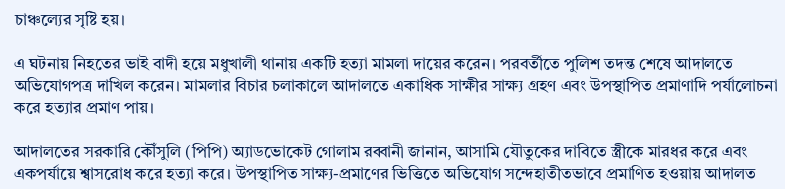চাঞ্চল্যের সৃষ্টি হয়।

এ ঘটনায় নিহতের ভাই বাদী হয়ে মধুখালী থানায় একটি হত্যা মামলা দায়ের করেন। পরবর্তীতে পুলিশ তদন্ত শেষে আদালতে অভিযোগপত্র দাখিল করেন। মামলার বিচার চলাকালে আদালতে একাধিক সাক্ষীর সাক্ষ্য গ্রহণ এবং উপস্থাপিত প্রমাণাদি পর্যালোচনা করে হত্যার প্রমাণ পায়।

আদালতের সরকারি কৌঁসুলি (পিপি) অ্যাডভোকেট গোলাম রব্বানী জানান, আসামি যৌতুকের দাবিতে স্ত্রীকে মারধর করে এবং একপর্যায়ে শ্বাসরোধ করে হত্যা করে। উপস্থাপিত সাক্ষ্য-প্রমাণের ভিত্তিতে অভিযোগ সন্দেহাতীতভাবে প্রমাণিত হওয়ায় আদালত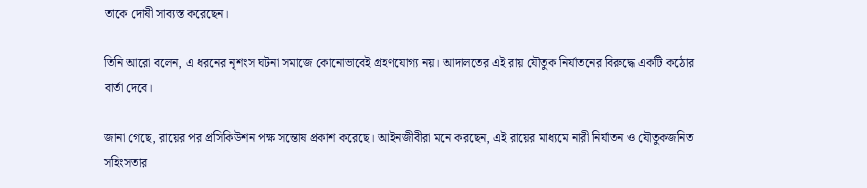তাকে দোষী সাব্যস্ত করেছেন।

তিনি আরো বলেন, এ ধরনের নৃশংস ঘটনা সমাজে কোনোভাবেই গ্রহণযোগ্য নয়। আদালতের এই রায় যৌতুক নির্যাতনের বিরুদ্ধে একটি কঠোর বার্তা দেবে।

জানা গেছে, রায়ের পর প্রসিকিউশন পক্ষ সন্তোষ প্রকাশ করেছে। আইনজীবীরা মনে করছেন, এই রায়ের মাধ্যমে নারী নির্যাতন ও যৌতুকজনিত সহিংসতার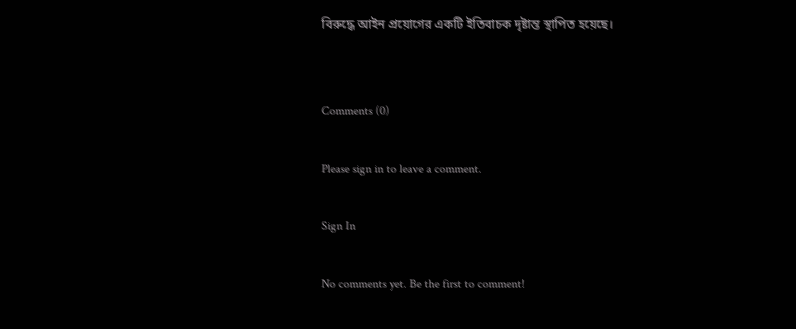বিরুদ্ধে আইন প্রয়োগের একটি ইতিবাচক দৃষ্টান্ত স্থাপিত হয়েছে।


Comments (0)

Please sign in to leave a comment.

Sign In

No comments yet. Be the first to comment!